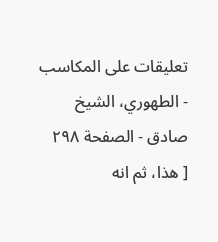تعليقات على المكاسب - الطهوري، الشيخ صادق - الصفحة ٢٩٨
[ هذا، ثم انه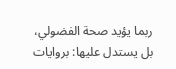ربما يؤيد صحة الفضولي، بل يستدل عليها: بروايات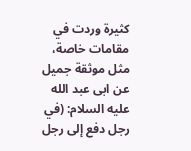كثيرة وردت في مقامات خاصة، مثل موثقة جميل عن ابى عبد الله عليه السلام: (في رجل دفع إلى رجل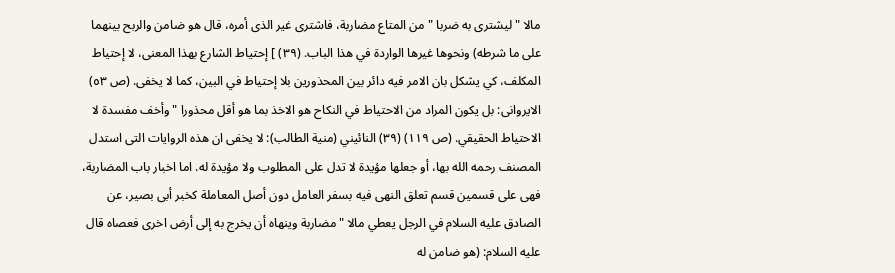مالا " ليشترى به ضربا " من المتاع مضاربة، فاشترى غير الذى أمره، قال هو ضامن والربح بينهما على ما شرطه) ونحوها غيرها الواردة في هذا الباب. (٣٩) ] إحتياط الشارع بهذا المعنى، لا إحتياط المكلف، كي يشكل بان الامر فيه دائر بين المحذورين بلا إحتياط في البين، كما لا يخفى. (ص ٥٣) الايروانى: بل يكون المراد من الاحتياط في النكاح هو الاخذ بما هو أقل محذورا " وأخف مفسدة لا الاحتياط الحقيقي. (ص ١١٩) (٣٩) النائيني (منية الطالب): لا يخفى ان هذه الروايات التى استدل المصنف رحمه الله بها، أو جعلها مؤيدة لا تدل على المطلوب ولا مؤيدة له. اما اخبار باب المضاربة، فهى على قسمين قسم تعلق النهى فيه بسفر العامل دون أصل المعاملة كخبر أبى بصير، عن الصادق عليه السلام في الرجل يعطي مالا " مضاربة وينهاه أن يخرج به إلى أرض اخرى فعصاه قال عليه السلام: (هو ضامن له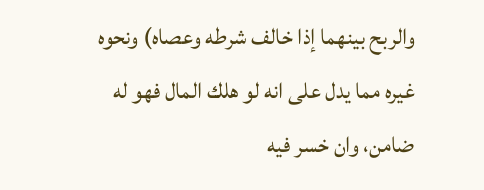والربح بينهما إذا خالف شرطه وعصاه) ونحوه غيره مما يدل على انه لو هلك المال فهو له ضامن، وان خسر فيه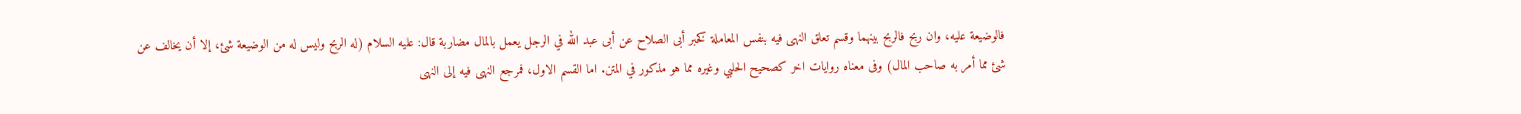فالوضيعة عليه، وان ربح فالربح بينهما وقسم تعلق النهى فيه بنفس المعاملة كخبر أبى الصلاح عن أبى عبد الله في الرجل يعمل بالمال مضاربة قال: عليه السلام (له الربح وليس له من الوضيعة شئ، إلا أن يخالف عن شئ مما أمر به صاحب المال) وفى معناه روايات اخر كصحيح الحلبي وغيره مما هو مذكور في المتن. اما القسم الاول، فمرجع النهى فيه إلى النهى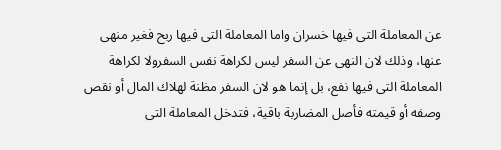عن المعاملة التى فيها خسران واما المعاملة التى فيها ربح فغير منهى عنها، وذلك لان النهى عن السفر ليس لكراهة نفس السفرولا لكراهة المعاملة التى فيها نفع، بل إنما هو لان السفر مظنة لهلاك المال أو نقص وصفه أو قيمته فأصل المضاربة باقية، فتدخل المعاملة التى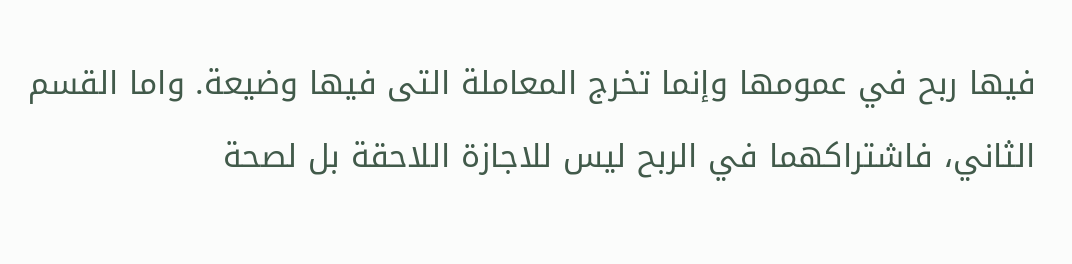فيها ربح في عمومها وإنما تخرج المعاملة التى فيها وضيعة. واما القسم الثاني، فاشتراكهما في الربح ليس للاجازة اللاحقة بل لصحة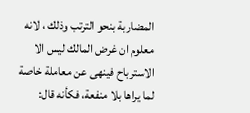المضاربة بنحو الترتب وذلك ، لانه معلوم ان غرض المالك ليس الا الاسترباح فينهى عن معاملة خاصة لما يراها بلا منفعة، فكأنه قال: